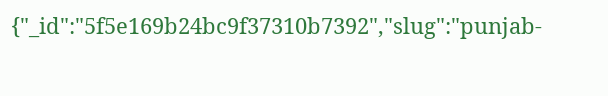{"_id":"5f5e169b24bc9f37310b7392","slug":"punjab-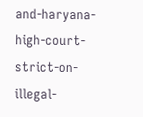and-haryana-high-court-strict-on-illegal-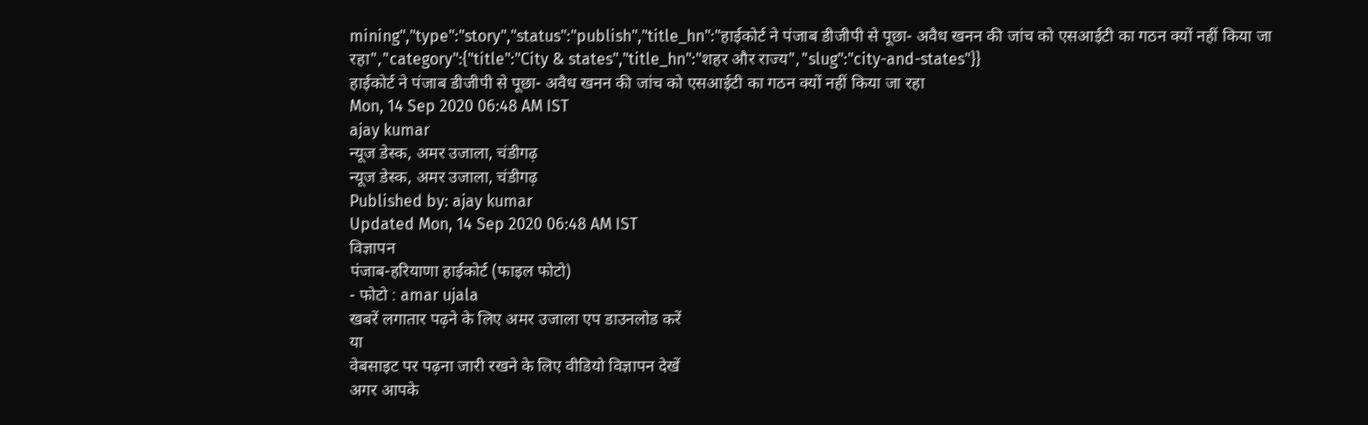mining","type":"story","status":"publish","title_hn":"हाईकोर्ट ने पंजाब डीजीपी से पूछा- अवैध खनन की जांच को एसआईटी का गठन क्यों नहीं किया जा रहा","category":{"title":"City & states","title_hn":"शहर और राज्य","slug":"city-and-states"}}
हाईकोर्ट ने पंजाब डीजीपी से पूछा- अवैध खनन की जांच को एसआईटी का गठन क्यों नहीं किया जा रहा
Mon, 14 Sep 2020 06:48 AM IST
ajay kumar
न्यूज डेस्क, अमर उजाला, चंडीगढ़
न्यूज डेस्क, अमर उजाला, चंडीगढ़
Published by: ajay kumar
Updated Mon, 14 Sep 2020 06:48 AM IST
विज्ञापन
पंजाब-हरियाणा हाईकोर्ट (फाइल फोटो)
- फोटो : amar ujala
खबरें लगातार पढ़ने के लिए अमर उजाला एप डाउनलोड करें
या
वेबसाइट पर पढ़ना जारी रखने के लिए वीडियो विज्ञापन देखें
अगर आपके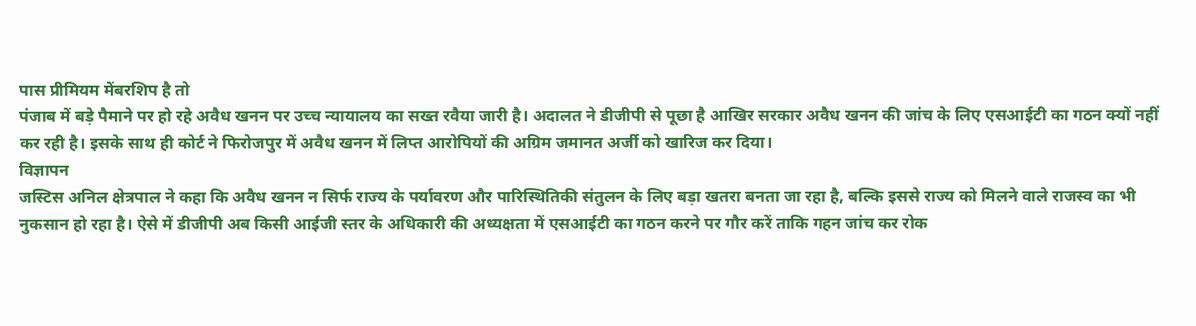पास प्रीमियम मेंबरशिप है तो
पंजाब में बड़े पैमाने पर हो रहे अवैध खनन पर उच्च न्यायालय का सख्त रवैया जारी है। अदालत ने डीजीपी से पूछा है आखिर सरकार अवैध खनन की जांच के लिए एसआईटी का गठन क्यों नहीं कर रही है। इसके साथ ही कोर्ट ने फिरोजपुर में अवैध खनन में लिप्त आरोपियों की अग्रिम जमानत अर्जी को खारिज कर दिया।
विज्ञापन
जस्टिस अनिल क्षेत्रपाल ने कहा कि अवैध खनन न सिर्फ राज्य के पर्यावरण और पारिस्थितिकी संतुलन के लिए बड़ा खतरा बनता जा रहा है, बल्कि इससे राज्य को मिलने वाले राजस्व का भी नुकसान हो रहा है। ऐसे में डीजीपी अब किसी आईजी स्तर के अधिकारी की अध्यक्षता में एसआईटी का गठन करने पर गौर करें ताकि गहन जांच कर रोक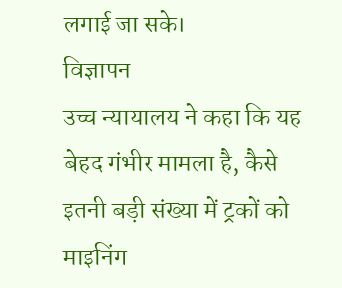लगाई जा सके।
विज्ञापन
उच्च न्यायालय ने कहा कि यह बेहद गंभीर मामला है, कैसे इतनी बड़ी संख्या में ट्रकों को माइनिंग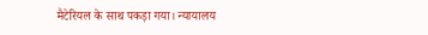मैटेरियल के साथ पकड़ा गया। न्यायालय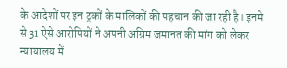के आदेशों पर इन ट्रकों के मालिकों की पहचान की जा रही है। इनमे से 31 ऐसे आरोपियों ने अपनी अग्रिम जमानत की मांग को लेकर न्यायालय में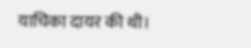याचिका दायर की थी।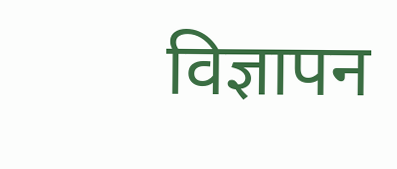विज्ञापन